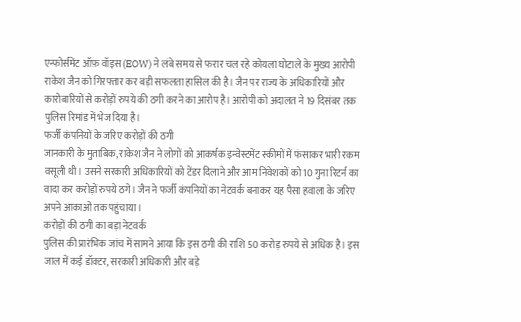एन्फोर्समेंट ऑफ़ वॉइस (EOW) ने लंबे समय से फरार चल रहे कोयला घोटाले के मुख्य आरोपी राकेश जैन को गिरफ्तार कर बड़ी सफलता हासिल की है। जैन पर राज्य के अधिकारियों और कारोबारियों से करोड़ों रुपये की ठगी करने का आरोप है। आरोपी को अदालत ने 19 दिसंबर तक पुलिस रिमांड में भेज दिया है।
फर्जी कंपनियों के जरिए करोड़ों की ठगी
जानकारी के मुताबिक, राकेश जैन ने लोगों को आकर्षक इन्वेस्टमेंट स्कीमों में फंसाकर भारी रकम वसूली थी। उसने सरकारी अधिकारियों को टेंडर दिलाने और आम निवेशकों को 10 गुना रिटर्न का वादा कर करोड़ों रुपये ठगे। जैन ने फर्जी कंपनियों का नेटवर्क बनाकर यह पैसा हवाला के जरिए अपने आकाओं तक पहुंचाया।
करोड़ों की ठगी का बड़ा नेटवर्क
पुलिस की प्रारंभिक जांच में सामने आया कि इस ठगी की राशि 50 करोड़ रुपये से अधिक है। इस जाल में कई डॉक्टर, सरकारी अधिकारी और बड़े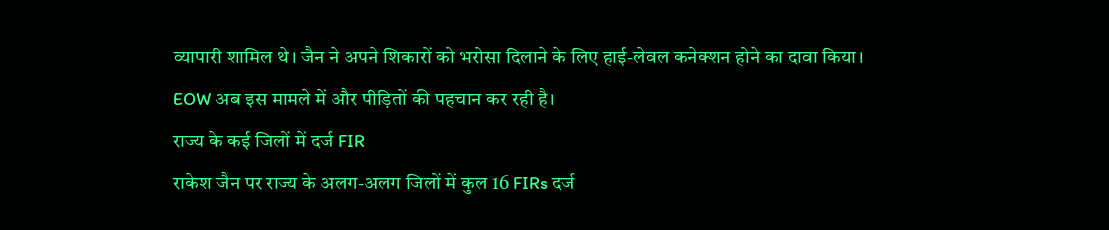व्यापारी शामिल थे। जैन ने अपने शिकारों को भरोसा दिलाने के लिए हाई-लेवल कनेक्शन होने का दावा किया। EOW अब इस मामले में और पीड़ितों की पहचान कर रही है।
राज्य के कई जिलों में दर्ज FIR
राकेश जैन पर राज्य के अलग-अलग जिलों में कुल 16 FIRs दर्ज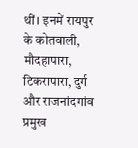थीं। इनमें रायपुर के कोतवाली, मौदहापारा, टिकरापारा, दुर्ग और राजनांदगांव प्रमुख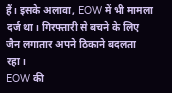हैं। इसके अलावा, EOW में भी मामला दर्ज था। गिरफ्तारी से बचने के लिए जैन लगातार अपने ठिकाने बदलता रहा।
EOW की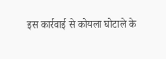इस कार्रवाई से कोयला घोटाले के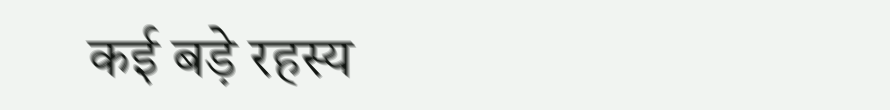कई बड़े रहस्य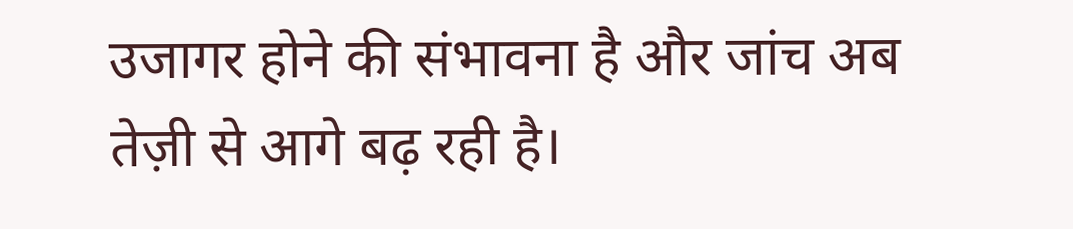उजागर होने की संभावना है और जांच अब तेज़ी से आगे बढ़ रही है।